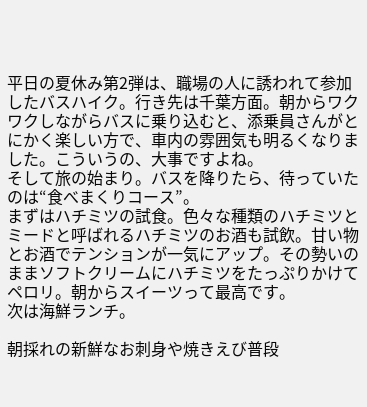平日の夏休み第2弾は、職場の人に誘われて参加したバスハイク。行き先は千葉方面。朝からワクワクしながらバスに乗り込むと、添乗員さんがとにかく楽しい方で、車内の雰囲気も明るくなりました。こういうの、大事ですよね。
そして旅の始まり。バスを降りたら、待っていたのは“食べまくりコース”。
まずはハチミツの試食。色々な種類のハチミツとミードと呼ばれるハチミツのお酒も試飲。甘い物とお酒でテンションが一気にアップ。その勢いのままソフトクリームにハチミツをたっぷりかけてペロリ。朝からスイーツって最高です。
次は海鮮ランチ。

朝採れの新鮮なお刺身や焼きえび普段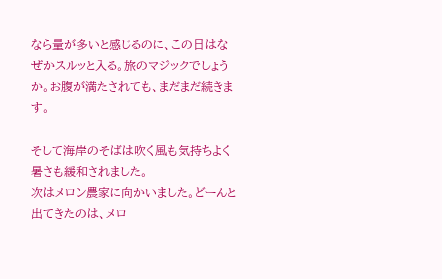なら量が多いと感じるのに、この日はなぜかスルッと入る。旅のマジックでしょうか。お腹が満たされても、まだまだ続きます。

そして海岸のそばは吹く風も気持ちよく暑さも緩和されました。
次はメロン農家に向かいました。どーんと出てきたのは、メロ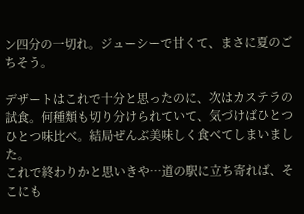ン四分の一切れ。ジューシーで甘くて、まさに夏のごちそう。

デザートはこれで十分と思ったのに、次はカステラの試食。何種類も切り分けられていて、気づけばひとつひとつ味比べ。結局ぜんぶ美味しく食べてしまいました。
これで終わりかと思いきや…道の駅に立ち寄れば、そこにも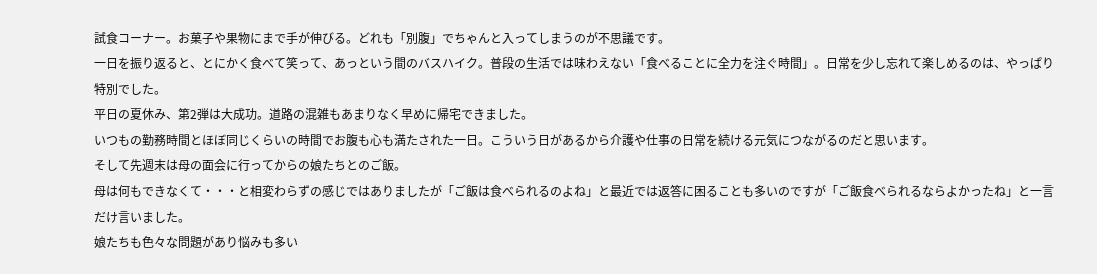試食コーナー。お菓子や果物にまで手が伸びる。どれも「別腹」でちゃんと入ってしまうのが不思議です。
一日を振り返ると、とにかく食べて笑って、あっという間のバスハイク。普段の生活では味わえない「食べることに全力を注ぐ時間」。日常を少し忘れて楽しめるのは、やっぱり特別でした。
平日の夏休み、第2弾は大成功。道路の混雑もあまりなく早めに帰宅できました。
いつもの勤務時間とほぼ同じくらいの時間でお腹も心も満たされた一日。こういう日があるから介護や仕事の日常を続ける元気につながるのだと思います。
そして先週末は母の面会に行ってからの娘たちとのご飯。
母は何もできなくて・・・と相変わらずの感じではありましたが「ご飯は食べられるのよね」と最近では返答に困ることも多いのですが「ご飯食べられるならよかったね」と一言だけ言いました。
娘たちも色々な問題があり悩みも多い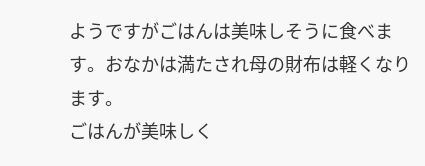ようですがごはんは美味しそうに食べます。おなかは満たされ母の財布は軽くなります。
ごはんが美味しく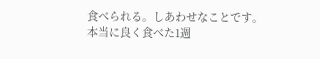食べられる。しあわせなことです。
本当に良く食べた1週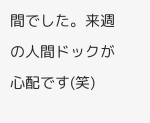間でした。来週の人間ドックが心配です(笑)